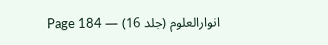انوارالعلوم (جلد 16) — Page 184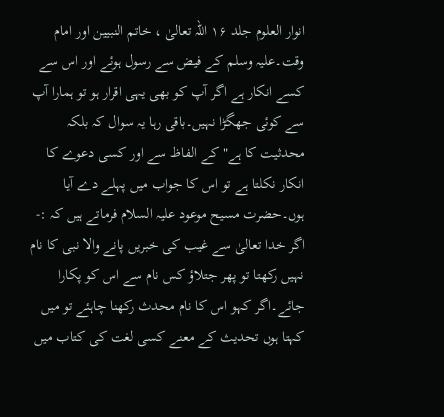انوار العلوم جلد ۱۶ اللہ تعالیٰ ، خاتم النبیین اور امام وقت۔علیہ وسلم کے فیض سے رسول ہوئے اور اس سے کسے انکار ہے اگر آپ کو بھی یہی اقرار ہو تو ہمارا آپ سے کوئی جھگڑا نہیں۔باقی رہا یہ سوال کہ بلکہ محدثیت کا ہے" کے الفاظ سے اور کسی دعوے کا انکار نکلتا ہے تو اس کا جواب میں پہلے دے آیا ہوں۔حضرت مسیح موعود علیہ السلام فرماتے ہیں کہ :- اگر خدا تعالیٰ سے غیب کی خبریں پانے والا نبی کا نام نہیں رکھتا تو پھر جتلاؤ کس نام سے اس کو پکارا جائے۔اگر کہو اس کا نام محدث رکھنا چاہئے تو میں کہتا ہوں تحدیث کے معنے کسی لغت کی کتاب میں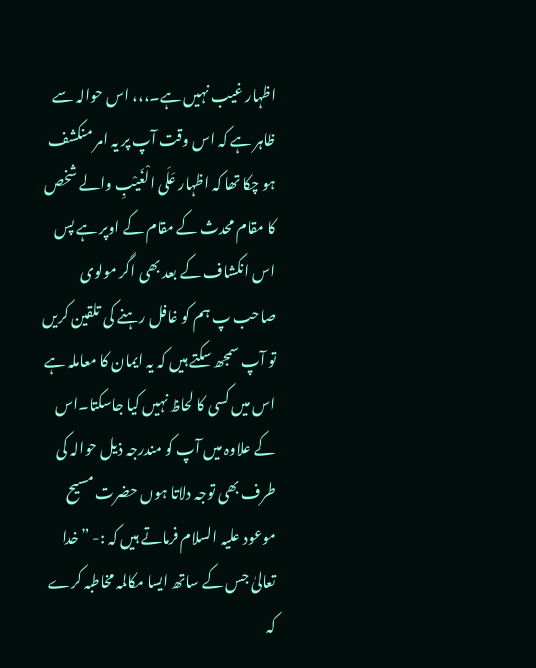اظہار غیب نہیں ہے۔،،، اس حوالہ سے ظاہر ہے کہ اس وقت آپ پر یہ امر منکشف ہو چکا تھا کہ اظہار عَلَى الْغَيْبِ والے شخص کا مقام محدث کے مقام کے اوپر ہے پس اس انکشاف کے بعد بھی اگر مولوی صاحب پ ہم کو غافل رہنے کی تلقین کریں تو آپ سمجھ سکتے ہیں کہ یہ ایمان کا معاملہ ہے اس میں کسی کا لحاظ نہیں کیا جاسکتا۔اس کے علاوہ میں آپ کو مندرجہ ذیل حوالہ کی طرف بھی توجہ دلاتا ہوں حضرت مسیح موعود علیہ السلام فرماتے ہیں کہ :- ”خدا تعالیٰ جس کے ساتھ ایسا مکالمہ مخاطبہ کرے کہ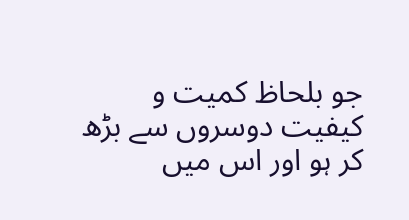جو بلحاظ کمیت و کیفیت دوسروں سے بڑھ کر ہو اور اس میں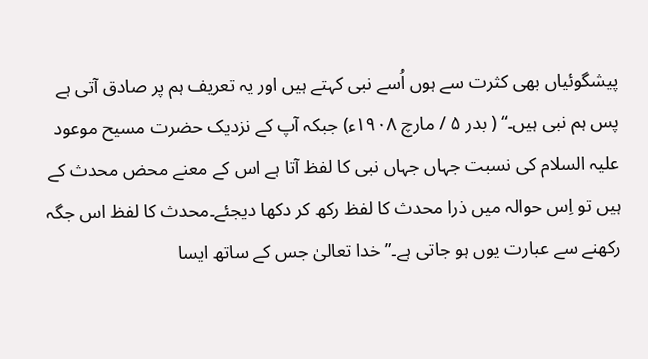پیشگوئیاں بھی کثرت سے ہوں اُسے نبی کہتے ہیں اور یہ تعریف ہم پر صادق آتی ہے پس ہم نبی ہیں۔“ ( بدر ۵ / مارچ ۱۹۰۸ء) جبکہ آپ کے نزدیک حضرت مسیح موعود علیہ السلام کی نسبت جہاں جہاں نبی کا لفظ آتا ہے اس کے معنے محض محدث کے ہیں تو اِس حوالہ میں ذرا محدث کا لفظ رکھ کر دکھا دیجئے۔محدث کا لفظ اس جگہ رکھنے سے عبارت یوں ہو جاتی ہے۔” خدا تعالیٰ جس کے ساتھ ایسا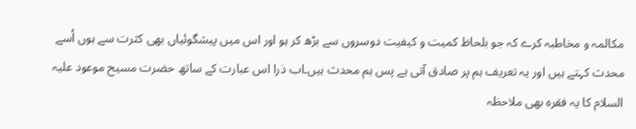مکالمہ و مخاطبہ کرے کہ جو بلحاظ کمیت و کیفیت دوسروں سے بڑھ کر ہو اور اس میں پیشگوئیاں بھی کثرت سے ہوں اُسے محدث کہتے ہیں اور یہ تعریف ہم پر صادق آتی ہے پس ہم محدث ہیں۔اب ذرا اس عبارت کے ساتھ حضرت مسیح موعود علیہ السلام کا یہ فقرہ بھی ملاحظہ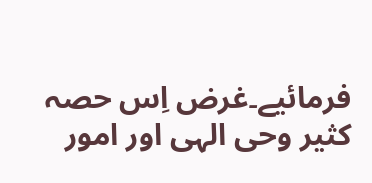فرمائیے۔غرض اِس حصہ کثیر وحی الہی اور امور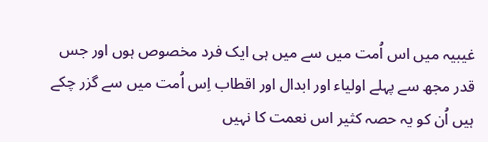غیبیہ میں اس اُمت میں سے میں ہی ایک فرد مخصوص ہوں اور جس قدر مجھ سے پہلے اولیاء اور ابدال اور اقطاب اِس اُمت میں سے گزر چکے ہیں اُن کو یہ حصہ کثیر اس نعمت کا نہیں